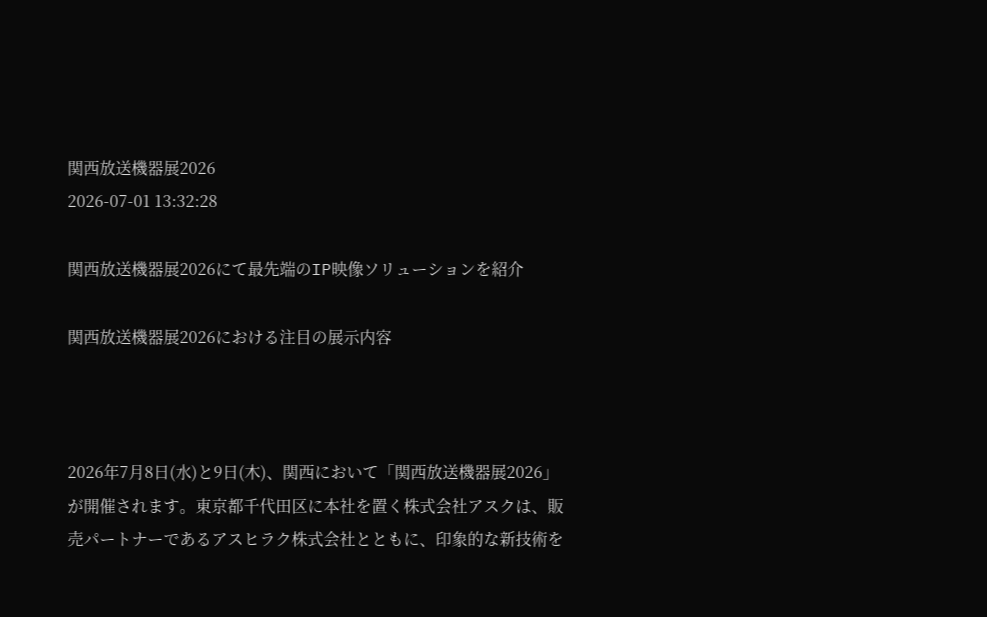関西放送機器展2026
2026-07-01 13:32:28

関西放送機器展2026にて最先端のIP映像ソリューションを紹介

関西放送機器展2026における注目の展示内容



2026年7月8日(水)と9日(木)、関西において「関西放送機器展2026」が開催されます。東京都千代田区に本社を置く株式会社アスクは、販売パートナーであるアスヒラク株式会社とともに、印象的な新技術を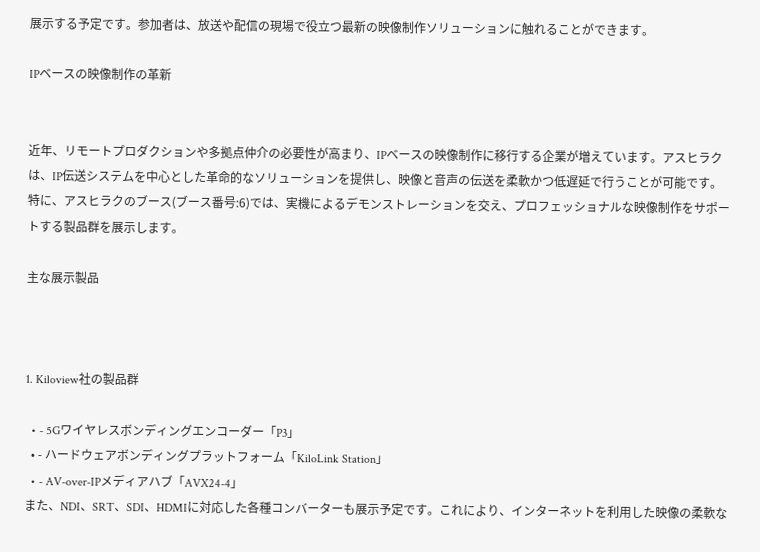展示する予定です。参加者は、放送や配信の現場で役立つ最新の映像制作ソリューションに触れることができます。

IPベースの映像制作の革新


近年、リモートプロダクションや多拠点仲介の必要性が高まり、IPベースの映像制作に移行する企業が増えています。アスヒラクは、IP伝送システムを中心とした革命的なソリューションを提供し、映像と音声の伝送を柔軟かつ低遅延で行うことが可能です。特に、アスヒラクのブース(ブース番号:6)では、実機によるデモンストレーションを交え、プロフェッショナルな映像制作をサポートする製品群を展示します。

主な展示製品



1. Kiloview社の製品群

  • - 5Gワイヤレスボンディングエンコーダー「P3」
  • - ハードウェアボンディングプラットフォーム「KiloLink Station」
  • - AV-over-IPメディアハブ「AVX24-4」
また、NDI、SRT、SDI、HDMIに対応した各種コンバーターも展示予定です。これにより、インターネットを利用した映像の柔軟な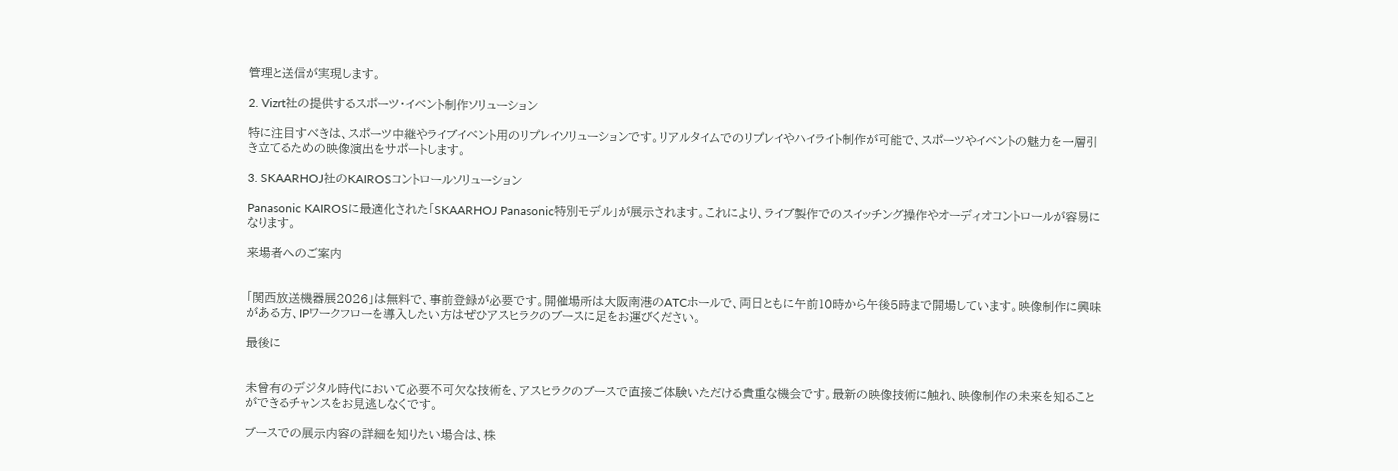管理と送信が実現します。

2. Vizrt社の提供するスポーツ・イベント制作ソリューション

特に注目すべきは、スポーツ中継やライブイベント用のリプレイソリューションです。リアルタイムでのリプレイやハイライト制作が可能で、スポーツやイベントの魅力を一層引き立てるための映像演出をサポートします。

3. SKAARHOJ社のKAIROSコントロールソリューション

Panasonic KAIROSに最適化された「SKAARHOJ Panasonic特別モデル」が展示されます。これにより、ライブ製作でのスイッチング操作やオーディオコントロールが容易になります。

来場者へのご案内


「関西放送機器展2026」は無料で、事前登録が必要です。開催場所は大阪南港のATCホールで、両日ともに午前10時から午後5時まで開場しています。映像制作に興味がある方、IPワークフローを導入したい方はぜひアスヒラクのブースに足をお運びください。

最後に


未曾有のデジタル時代において必要不可欠な技術を、アスヒラクのブースで直接ご体験いただける貴重な機会です。最新の映像技術に触れ、映像制作の未来を知ることができるチャンスをお見逃しなくです。

ブースでの展示内容の詳細を知りたい場合は、株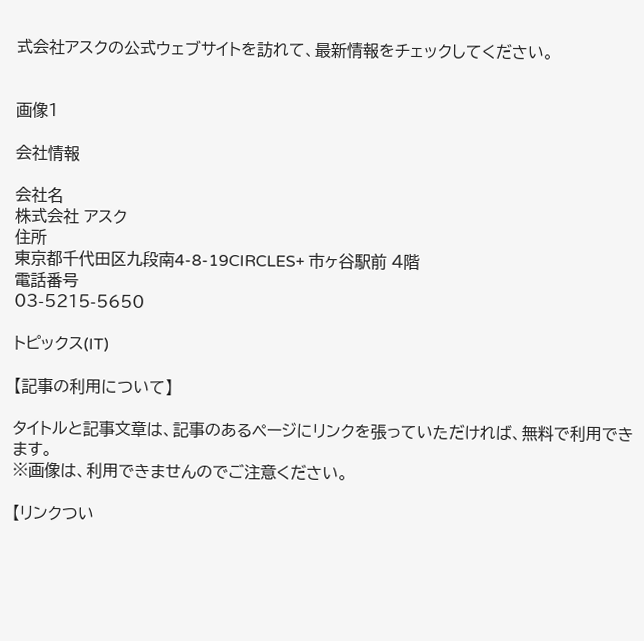式会社アスクの公式ウェブサイトを訪れて、最新情報をチェックしてください。


画像1

会社情報

会社名
株式会社 アスク
住所
東京都千代田区九段南4-8-19CIRCLES+ 市ヶ谷駅前 4階
電話番号
03-5215-5650

トピックス(IT)

【記事の利用について】

タイトルと記事文章は、記事のあるページにリンクを張っていただければ、無料で利用できます。
※画像は、利用できませんのでご注意ください。

【リンクつい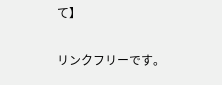て】

リンクフリーです。